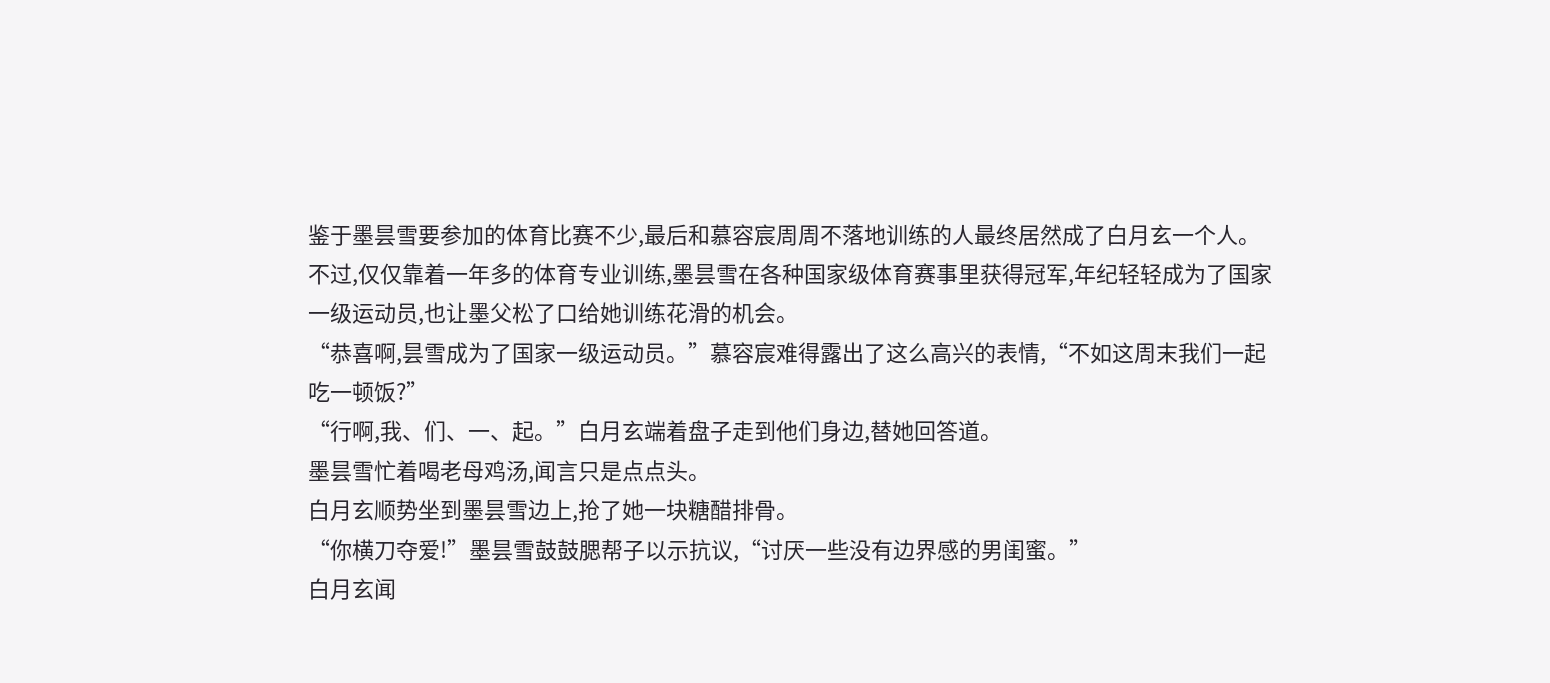鉴于墨昙雪要参加的体育比赛不少,最后和慕容宸周周不落地训练的人最终居然成了白月玄一个人。
不过,仅仅靠着一年多的体育专业训练,墨昙雪在各种国家级体育赛事里获得冠军,年纪轻轻成为了国家一级运动员,也让墨父松了口给她训练花滑的机会。
“恭喜啊,昙雪成为了国家一级运动员。”慕容宸难得露出了这么高兴的表情,“不如这周末我们一起吃一顿饭?”
“行啊,我、们、一、起。”白月玄端着盘子走到他们身边,替她回答道。
墨昙雪忙着喝老母鸡汤,闻言只是点点头。
白月玄顺势坐到墨昙雪边上,抢了她一块糖醋排骨。
“你横刀夺爱!”墨昙雪鼓鼓腮帮子以示抗议,“讨厌一些没有边界感的男闺蜜。”
白月玄闻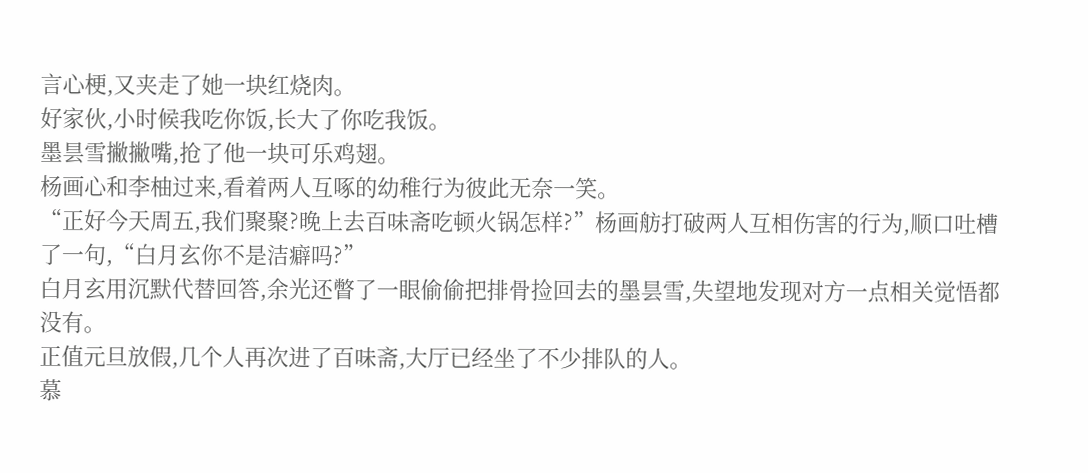言心梗,又夹走了她一块红烧肉。
好家伙,小时候我吃你饭,长大了你吃我饭。
墨昙雪撇撇嘴,抢了他一块可乐鸡翅。
杨画心和李柚过来,看着两人互啄的幼稚行为彼此无奈一笑。
“正好今天周五,我们聚聚?晚上去百味斋吃顿火锅怎样?”杨画舫打破两人互相伤害的行为,顺口吐槽了一句,“白月玄你不是洁癖吗?”
白月玄用沉默代替回答,余光还瞥了一眼偷偷把排骨捡回去的墨昙雪,失望地发现对方一点相关觉悟都没有。
正值元旦放假,几个人再次进了百味斋,大厅已经坐了不少排队的人。
慕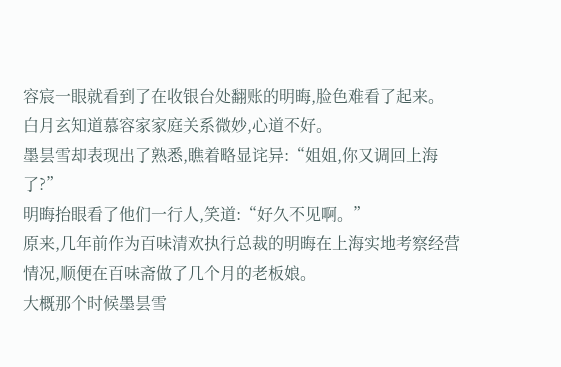容宸一眼就看到了在收银台处翻账的明晦,脸色难看了起来。
白月玄知道慕容家家庭关系微妙,心道不好。
墨昙雪却表现出了熟悉,瞧着略显诧异:“姐姐,你又调回上海了?”
明晦抬眼看了他们一行人,笑道:“好久不见啊。”
原来,几年前作为百味清欢执行总裁的明晦在上海实地考察经营情况,顺便在百味斋做了几个月的老板娘。
大概那个时候墨昙雪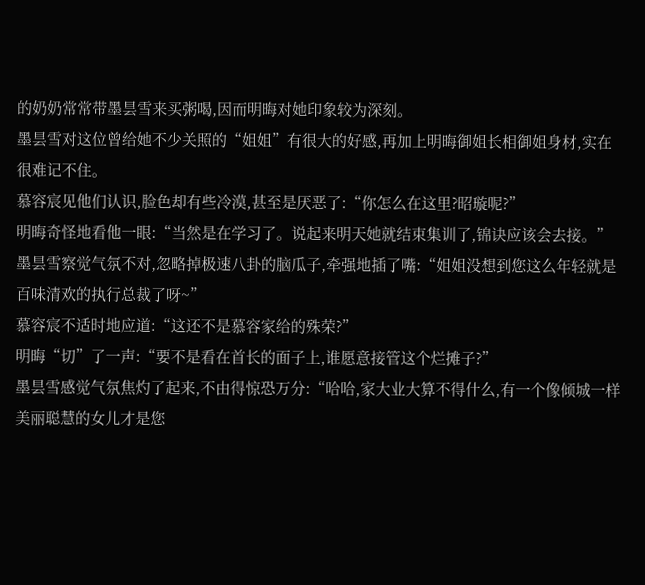的奶奶常常带墨昙雪来买粥喝,因而明晦对她印象较为深刻。
墨昙雪对这位曾给她不少关照的“姐姐”有很大的好感,再加上明晦御姐长相御姐身材,实在很难记不住。
慕容宸见他们认识,脸色却有些冷漠,甚至是厌恶了:“你怎么在这里?昭璇呢?”
明晦奇怪地看他一眼:“当然是在学习了。说起来明天她就结束集训了,锦诀应该会去接。”
墨昙雪察觉气氛不对,忽略掉极速八卦的脑瓜子,牵强地插了嘴:“姐姐没想到您这么年轻就是百味清欢的执行总裁了呀~”
慕容宸不适时地应道:“这还不是慕容家给的殊荣?”
明晦“切”了一声:“要不是看在首长的面子上,谁愿意接管这个烂摊子?”
墨昙雪感觉气氛焦灼了起来,不由得惊恐万分:“哈哈,家大业大算不得什么,有一个像倾城一样美丽聪慧的女儿才是您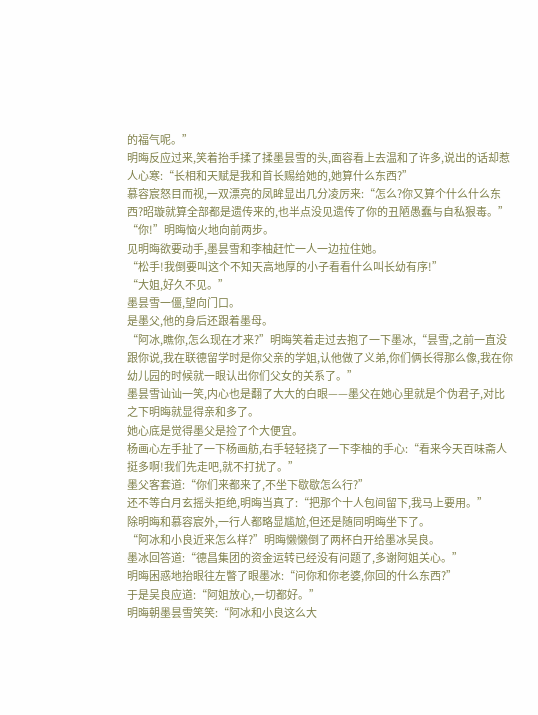的福气呢。”
明晦反应过来,笑着抬手揉了揉墨昙雪的头,面容看上去温和了许多,说出的话却惹人心寒:“长相和天赋是我和首长赐给她的,她算什么东西?”
慕容宸怒目而视,一双漂亮的凤眸显出几分凌厉来:“怎么?你又算个什么什么东西?昭璇就算全部都是遗传来的,也半点没见遗传了你的丑陋愚蠢与自私狠毒。”
“你!”明晦恼火地向前两步。
见明晦欲要动手,墨昙雪和李柚赶忙一人一边拉住她。
“松手!我倒要叫这个不知天高地厚的小子看看什么叫长幼有序!”
“大姐,好久不见。”
墨昙雪一僵,望向门口。
是墨父,他的身后还跟着墨母。
“阿冰,瞧你,怎么现在才来?”明晦笑着走过去抱了一下墨冰,“昙雪,之前一直没跟你说,我在联德留学时是你父亲的学姐,认他做了义弟,你们俩长得那么像,我在你幼儿园的时候就一眼认出你们父女的关系了。”
墨昙雪讪讪一笑,内心也是翻了大大的白眼——墨父在她心里就是个伪君子,对比之下明晦就显得亲和多了。
她心底是觉得墨父是捡了个大便宜。
杨画心左手扯了一下杨画舫,右手轻轻挠了一下李柚的手心:“看来今天百味斋人挺多啊!我们先走吧,就不打扰了。”
墨父客套道:“你们来都来了,不坐下歇歇怎么行?”
还不等白月玄摇头拒绝,明晦当真了:“把那个十人包间留下,我马上要用。”
除明晦和慕容宸外,一行人都略显尴尬,但还是随同明晦坐下了。
“阿冰和小良近来怎么样?”明晦懒懒倒了两杯白开给墨冰吴良。
墨冰回答道:“德昌集团的资金运转已经没有问题了,多谢阿姐关心。”
明晦困惑地抬眼往左瞥了眼墨冰:“问你和你老婆,你回的什么东西?”
于是吴良应道:“阿姐放心,一切都好。”
明晦朝墨昙雪笑笑:“阿冰和小良这么大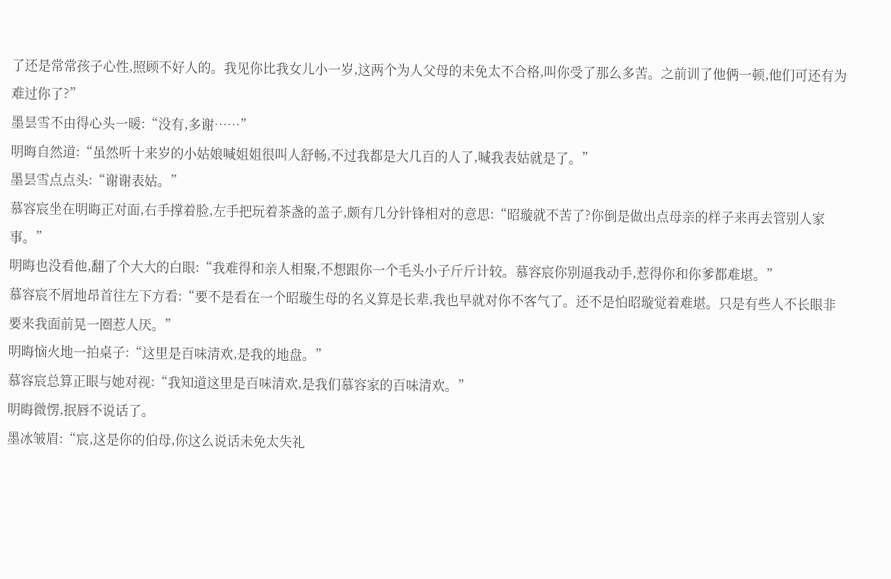了还是常常孩子心性,照顾不好人的。我见你比我女儿小一岁,这两个为人父母的未免太不合格,叫你受了那么多苦。之前训了他俩一顿,他们可还有为难过你了?”
墨昙雪不由得心头一暖:“没有,多谢……”
明晦自然道:“虽然听十来岁的小姑娘喊姐姐很叫人舒畅,不过我都是大几百的人了,喊我表姑就是了。”
墨昙雪点点头:“谢谢表姑。”
慕容宸坐在明晦正对面,右手撑着脸,左手把玩着茶盏的盖子,颇有几分针锋相对的意思:“昭璇就不苦了?你倒是做出点母亲的样子来再去管别人家事。”
明晦也没看他,翻了个大大的白眼:“我难得和亲人相聚,不想跟你一个毛头小子斤斤计较。慕容宸你别逼我动手,惹得你和你爹都难堪。”
慕容宸不屑地昂首往左下方看:“要不是看在一个昭璇生母的名义算是长辈,我也早就对你不客气了。还不是怕昭璇觉着难堪。只是有些人不长眼非要来我面前晃一圈惹人厌。”
明晦恼火地一拍桌子:“这里是百味清欢,是我的地盘。”
慕容宸总算正眼与她对视:“我知道这里是百味清欢,是我们慕容家的百味清欢。”
明晦微愣,抿唇不说话了。
墨冰皱眉:“宸,这是你的伯母,你这么说话未免太失礼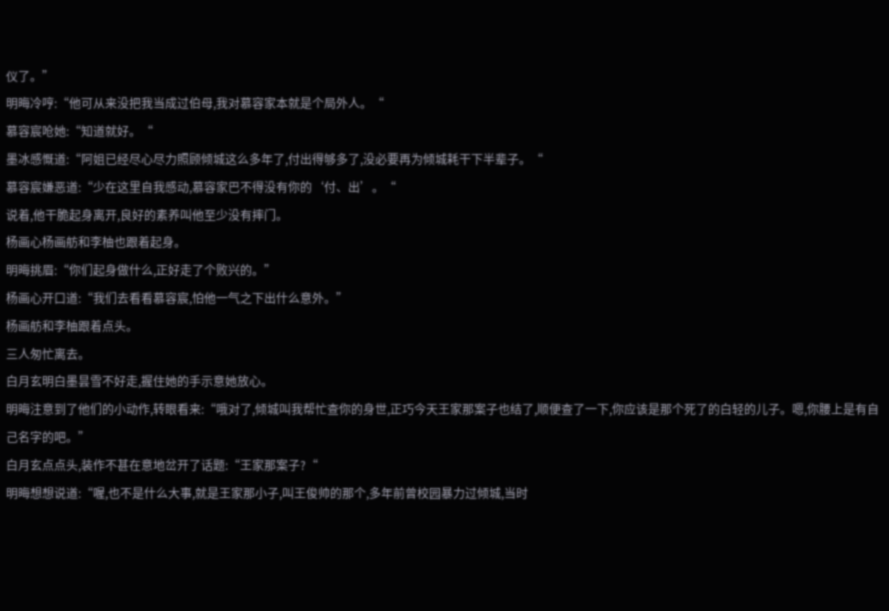仪了。”
明晦冷哼:“他可从来没把我当成过伯母,我对慕容家本就是个局外人。“
慕容宸呛她:“知道就好。“
墨冰感慨道:“阿姐已经尽心尽力照顾倾城这么多年了,付出得够多了,没必要再为倾城耗干下半辈子。“
慕容宸嫌恶道:“少在这里自我感动,慕容家巴不得没有你的‘付、出’。“
说着,他干脆起身离开,良好的素养叫他至少没有摔门。
杨画心杨画舫和李柚也跟着起身。
明晦挑眉:“你们起身做什么,正好走了个败兴的。”
杨画心开口道:“我们去看看慕容宸,怕他一气之下出什么意外。”
杨画舫和李柚跟着点头。
三人匆忙离去。
白月玄明白墨昙雪不好走,握住她的手示意她放心。
明晦注意到了他们的小动作,转眼看来:“哦对了,倾城叫我帮忙查你的身世,正巧今天王家那案子也结了,顺便查了一下,你应该是那个死了的白轻的儿子。嗯,你腰上是有自己名字的吧。”
白月玄点点头,装作不甚在意地岔开了话题:“王家那案子?“
明晦想想说道:“喔,也不是什么大事,就是王家那小子,叫王俊帅的那个,多年前曾校园暴力过倾城,当时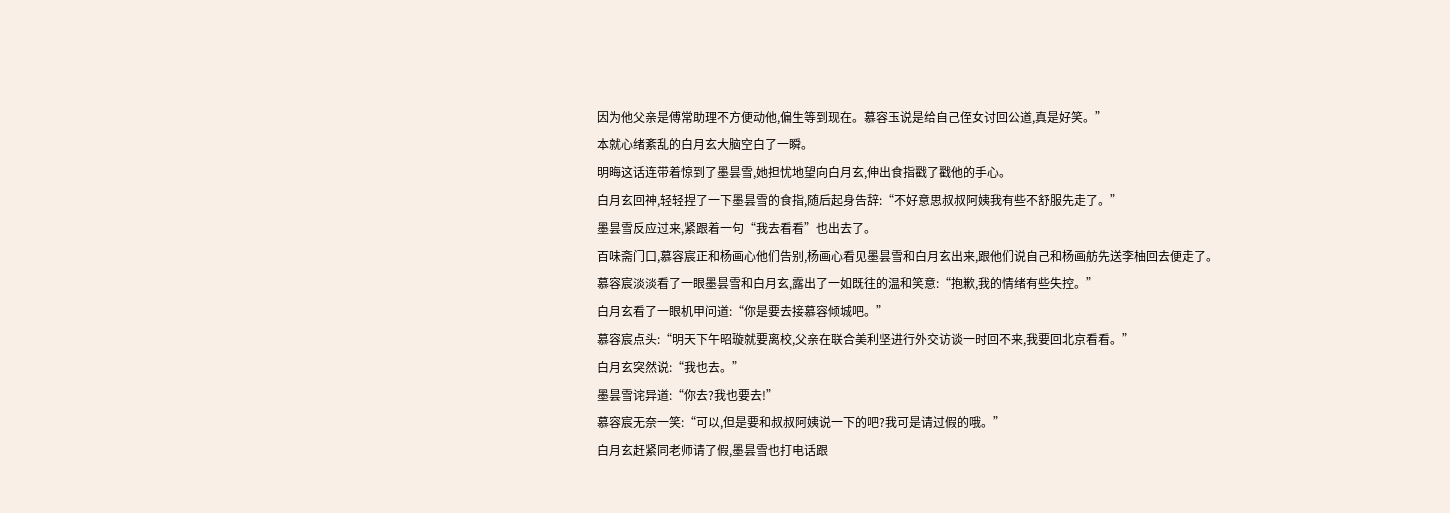因为他父亲是傅常助理不方便动他,偏生等到现在。慕容玉说是给自己侄女讨回公道,真是好笑。”
本就心绪紊乱的白月玄大脑空白了一瞬。
明晦这话连带着惊到了墨昙雪,她担忧地望向白月玄,伸出食指戳了戳他的手心。
白月玄回神,轻轻捏了一下墨昙雪的食指,随后起身告辞:“不好意思叔叔阿姨我有些不舒服先走了。”
墨昙雪反应过来,紧跟着一句“我去看看”也出去了。
百味斋门口,慕容宸正和杨画心他们告别,杨画心看见墨昙雪和白月玄出来,跟他们说自己和杨画舫先送李柚回去便走了。
慕容宸淡淡看了一眼墨昙雪和白月玄,露出了一如既往的温和笑意:“抱歉,我的情绪有些失控。”
白月玄看了一眼机甲问道:“你是要去接慕容倾城吧。”
慕容宸点头:“明天下午昭璇就要离校,父亲在联合美利坚进行外交访谈一时回不来,我要回北京看看。”
白月玄突然说:“我也去。”
墨昙雪诧异道:“你去?我也要去!”
慕容宸无奈一笑:“可以,但是要和叔叔阿姨说一下的吧?我可是请过假的哦。”
白月玄赶紧同老师请了假,墨昙雪也打电话跟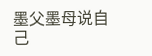墨父墨母说自己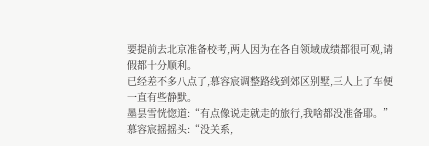要提前去北京准备校考,两人因为在各自领域成绩都很可观,请假都十分顺利。
已经差不多八点了,慕容宸调整路线到郊区别墅,三人上了车便一直有些静默。
墨昙雪恍惚道:“有点像说走就走的旅行,我啥都没准备耶。”
慕容宸摇摇头:“没关系,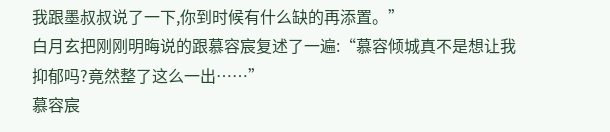我跟墨叔叔说了一下,你到时候有什么缺的再添置。”
白月玄把刚刚明晦说的跟慕容宸复述了一遍:“慕容倾城真不是想让我抑郁吗?竟然整了这么一出……”
慕容宸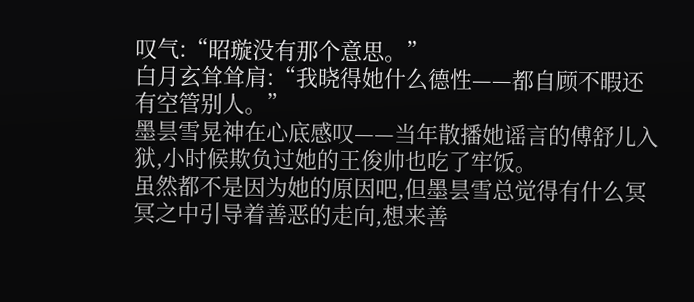叹气:“昭璇没有那个意思。”
白月玄耸耸肩:“我晓得她什么德性——都自顾不暇还有空管别人。”
墨昙雪晃神在心底感叹——当年散播她谣言的傅舒儿入狱,小时候欺负过她的王俊帅也吃了牢饭。
虽然都不是因为她的原因吧,但墨昙雪总觉得有什么冥冥之中引导着善恶的走向,想来善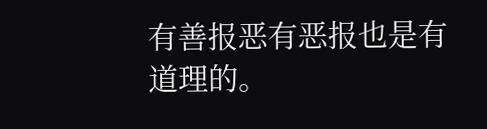有善报恶有恶报也是有道理的。